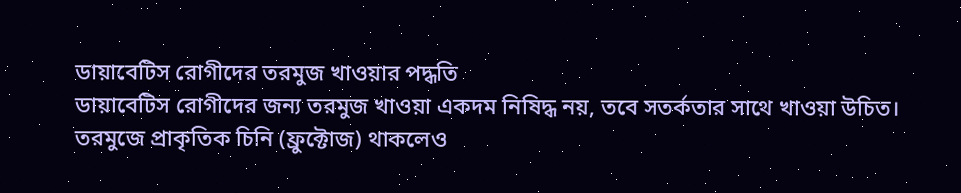ডায়াবেটিস রোগীদের তরমুজ খাওয়ার পদ্ধতি
ডায়াবেটিস রোগীদের জন্য তরমুজ খাওয়া একদম নিষিদ্ধ নয়, তবে সতর্কতার সাথে খাওয়া উচিত। তরমুজে প্রাকৃতিক চিনি (ফ্রুক্টোজ) থাকলেও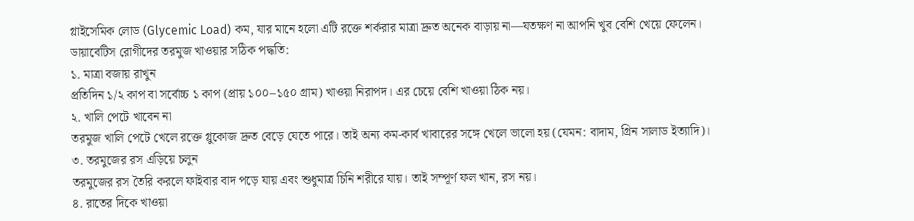গ্লাইসেমিক লোড (Glycemic Load) কম, যার মানে হলো এটি রক্তে শর্করার মাত্রা দ্রুত অনেক বাড়ায় না—যতক্ষণ না আপনি খুব বেশি খেয়ে ফেলেন।
ডায়াবেটিস রোগীদের তরমুজ খাওয়ার সঠিক পদ্ধতি:
১. মাত্রা বজায় রাখুন
প্রতিদিন ১/২ কাপ বা সর্বোচ্চ ১ কাপ (প্রায় ১০০–১৫০ গ্রাম) খাওয়া নিরাপদ। এর চেয়ে বেশি খাওয়া ঠিক নয়।
২. খালি পেটে খাবেন না
তরমুজ খালি পেটে খেলে রক্তে গ্লুকোজ দ্রুত বেড়ে যেতে পারে। তাই অন্য কম-কার্ব খাবারের সঙ্গে খেলে ভালো হয় (যেমন: বাদাম, গ্রিন সালাড ইত্যাদি)।
৩. তরমুজের রস এড়িয়ে চলুন
তরমুজের রস তৈরি করলে ফাইবার বাদ পড়ে যায় এবং শুধুমাত্র চিনি শরীরে যায়। তাই সম্পূর্ণ ফল খান, রস নয়।
৪. রাতের দিকে খাওয়া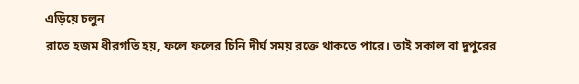এড়িয়ে চলুন
রাতে হজম ধীরগতি হয়, ফলে ফলের চিনি দীর্ঘ সময় রক্তে থাকতে পারে। তাই সকাল বা দুপুরের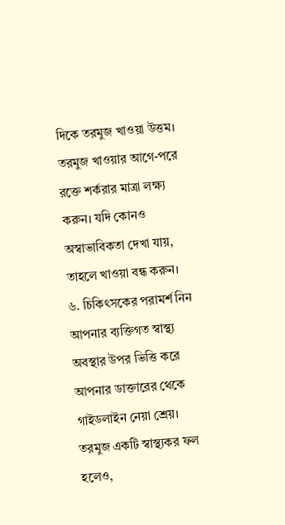দিকে তরমুজ খাওয়া উত্তম।
তরমুজ খাওয়ার আগে-পরে রক্তে শর্করার মাত্রা লক্ষ্য করুন। যদি কোনও অস্বাভাবিকতা দেখা যায়, তাহলে খাওয়া বন্ধ করুন।
৬. চিকিৎসকের পরামর্শ নিন
আপনার ব্যক্তিগত স্বাস্থ্য অবস্থার উপর ভিত্তি করে আপনার ডাক্তারের থেকে গাইডলাইন নেয়া শ্রেয়।
তরমুজ একটি স্বাস্থ্যকর ফল হলেও,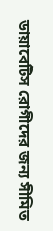ডায়াবেটিস রোগীদের জন্য সীমিত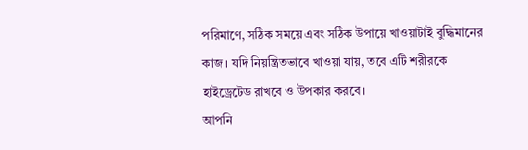পরিমাণে, সঠিক সময়ে এবং সঠিক উপায়ে খাওয়াটাই বুদ্ধিমানের কাজ। যদি নিয়ন্ত্রিতভাবে খাওয়া যায়, তবে এটি শরীরকে হাইড্রেটেড রাখবে ও উপকার করবে।
আপনি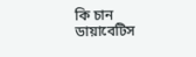কি চান ডায়াবেটিস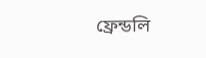ফ্রেন্ডলি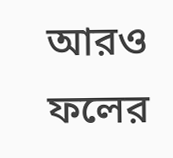আরও ফলের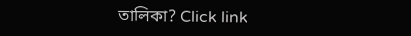তালিকা? Click link